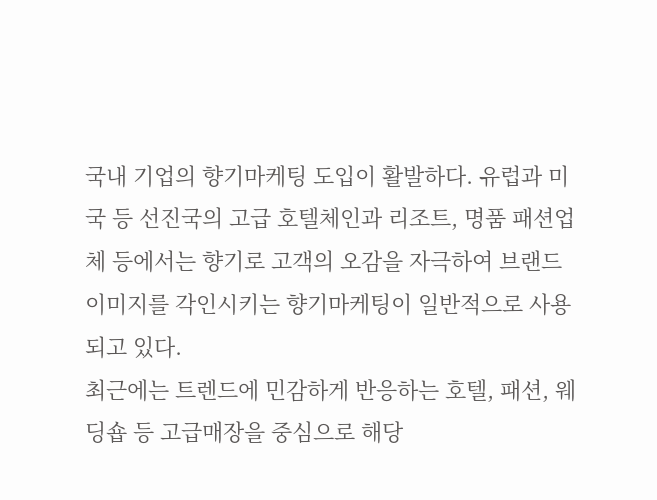국내 기업의 향기마케팅 도입이 활발하다. 유럽과 미국 등 선진국의 고급 호텔체인과 리조트, 명품 패션업체 등에서는 향기로 고객의 오감을 자극하여 브랜드 이미지를 각인시키는 향기마케팅이 일반적으로 사용되고 있다.
최근에는 트렌드에 민감하게 반응하는 호텔, 패션, 웨딩숍 등 고급매장을 중심으로 해당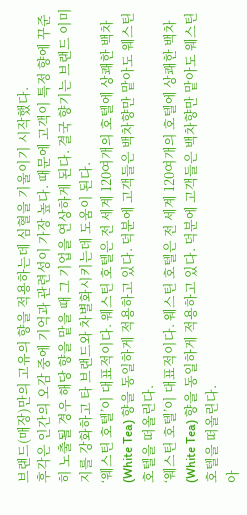브랜드(매장)만의 고유의 향을 적용하는데 심혈을 기울이기 시작했다.
후각은 인간의 오감 중에 기억과 관련성이 가장 높다. 때문에 고객이 특정 향에 꾸준히 노출될 경우 해당 향을 맡을 때 그 기업을 연상하게 된다. 결국 향기는 브랜드 이미지를 강화하고 타 브랜드와 차별화시키는데 도움이 된다.
‘웨스틴 호텔’이 대표적이다. 웨스틴 호텔은 전 세계 120여개의 호텔에 상쾌한 백차(White Tea) 향을 동일하게 적용하고 있다. 덕분에 고객들은 백차향만 맡아도 웨스틴 호텔을 떠올린다.
‘웨스틴 호텔’이 대표적이다. 웨스틴 호텔은 전 세계 120여개의 호텔에 상쾌한 백차(White Tea) 향을 동일하게 적용하고 있다. 덕분에 고객들은 백차향만 맡아도 웨스틴 호텔을 떠올린다.
아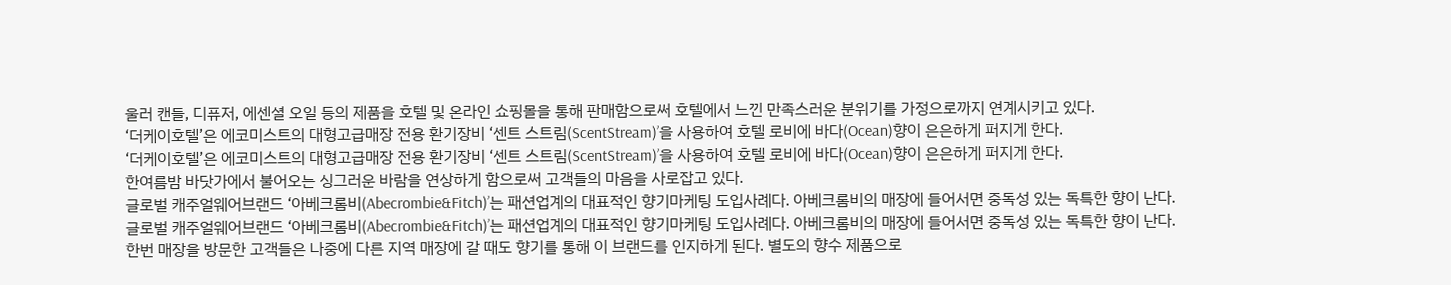울러 캔들, 디퓨저, 에센셜 오일 등의 제품을 호텔 및 온라인 쇼핑몰을 통해 판매함으로써 호텔에서 느낀 만족스러운 분위기를 가정으로까지 연계시키고 있다.
‘더케이호텔’은 에코미스트의 대형고급매장 전용 환기장비 ‘센트 스트림(ScentStream)’을 사용하여 호텔 로비에 바다(Ocean)향이 은은하게 퍼지게 한다.
‘더케이호텔’은 에코미스트의 대형고급매장 전용 환기장비 ‘센트 스트림(ScentStream)’을 사용하여 호텔 로비에 바다(Ocean)향이 은은하게 퍼지게 한다.
한여름밤 바닷가에서 불어오는 싱그러운 바람을 연상하게 함으로써 고객들의 마음을 사로잡고 있다.
글로벌 캐주얼웨어브랜드 ‘아베크롬비(Abecrombie&Fitch)’는 패션업계의 대표적인 향기마케팅 도입사례다. 아베크롬비의 매장에 들어서면 중독성 있는 독특한 향이 난다.
글로벌 캐주얼웨어브랜드 ‘아베크롬비(Abecrombie&Fitch)’는 패션업계의 대표적인 향기마케팅 도입사례다. 아베크롬비의 매장에 들어서면 중독성 있는 독특한 향이 난다.
한번 매장을 방문한 고객들은 나중에 다른 지역 매장에 갈 때도 향기를 통해 이 브랜드를 인지하게 된다. 별도의 향수 제품으로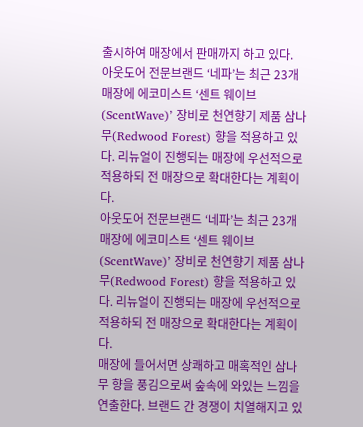출시하여 매장에서 판매까지 하고 있다.
아웃도어 전문브랜드 ‘네파’는 최근 23개 매장에 에코미스트 ‘센트 웨이브(ScentWave)’ 장비로 천연향기 제품 삼나무(Redwood Forest) 향을 적용하고 있다. 리뉴얼이 진행되는 매장에 우선적으로 적용하되 전 매장으로 확대한다는 계획이다.
아웃도어 전문브랜드 ‘네파’는 최근 23개 매장에 에코미스트 ‘센트 웨이브(ScentWave)’ 장비로 천연향기 제품 삼나무(Redwood Forest) 향을 적용하고 있다. 리뉴얼이 진행되는 매장에 우선적으로 적용하되 전 매장으로 확대한다는 계획이다.
매장에 들어서면 상쾌하고 매혹적인 삼나무 향을 풍김으로써 숲속에 와있는 느낌을 연출한다. 브랜드 간 경쟁이 치열해지고 있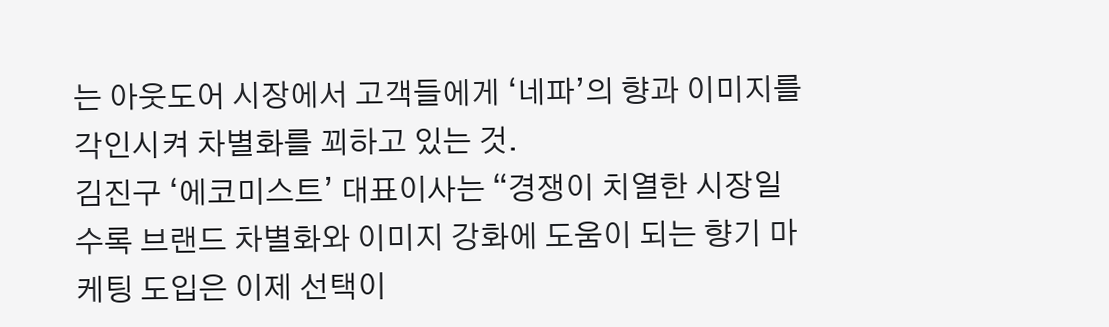는 아웃도어 시장에서 고객들에게 ‘네파’의 향과 이미지를 각인시켜 차별화를 꾀하고 있는 것.
김진구 ‘에코미스트’ 대표이사는 “경쟁이 치열한 시장일수록 브랜드 차별화와 이미지 강화에 도움이 되는 향기 마케팅 도입은 이제 선택이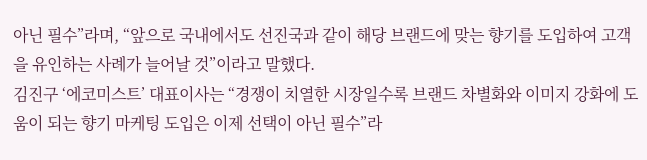아닌 필수”라며, “앞으로 국내에서도 선진국과 같이 해당 브랜드에 맞는 향기를 도입하여 고객을 유인하는 사례가 늘어날 것”이라고 말했다.
김진구 ‘에코미스트’ 대표이사는 “경쟁이 치열한 시장일수록 브랜드 차별화와 이미지 강화에 도움이 되는 향기 마케팅 도입은 이제 선택이 아닌 필수”라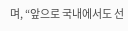며, “앞으로 국내에서도 선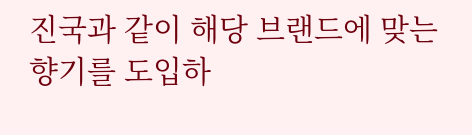진국과 같이 해당 브랜드에 맞는 향기를 도입하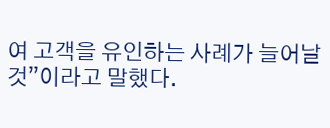여 고객을 유인하는 사례가 늘어날 것”이라고 말했다.